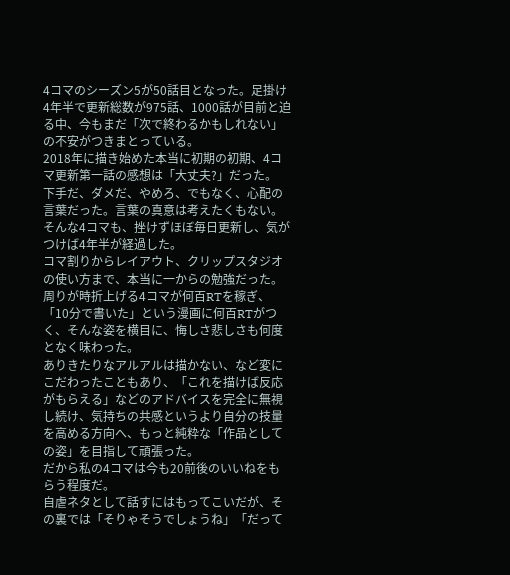4コマのシーズン5が50話目となった。足掛け4年半で更新総数が975話、1000話が目前と迫る中、今もまだ「次で終わるかもしれない」の不安がつきまとっている。
2018年に描き始めた本当に初期の初期、4コマ更新第一話の感想は「大丈夫?」だった。
下手だ、ダメだ、やめろ、でもなく、心配の言葉だった。言葉の真意は考えたくもない。
そんな4コマも、挫けずほぼ毎日更新し、気がつけば4年半が経過した。
コマ割りからレイアウト、クリップスタジオの使い方まで、本当に一からの勉強だった。
周りが時折上げる4コマが何百RTを稼ぎ、「10分で書いた」という漫画に何百RTがつく、そんな姿を横目に、悔しさ悲しさも何度となく味わった。
ありきたりなアルアルは描かない、など変にこだわったこともあり、「これを描けば反応がもらえる」などのアドバイスを完全に無視し続け、気持ちの共感というより自分の技量を高める方向へ、もっと純粋な「作品としての姿」を目指して頑張った。
だから私の4コマは今も20前後のいいねをもらう程度だ。
自虐ネタとして話すにはもってこいだが、その裏では「そりゃそうでしょうね」「だって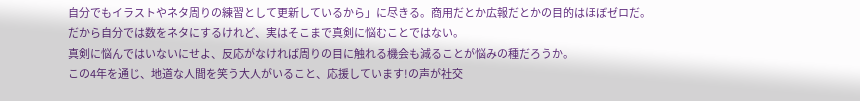自分でもイラストやネタ周りの練習として更新しているから」に尽きる。商用だとか広報だとかの目的はほぼゼロだ。
だから自分では数をネタにするけれど、実はそこまで真剣に悩むことではない。
真剣に悩んではいないにせよ、反応がなければ周りの目に触れる機会も減ることが悩みの種だろうか。
この4年を通じ、地道な人間を笑う大人がいること、応援しています!の声が社交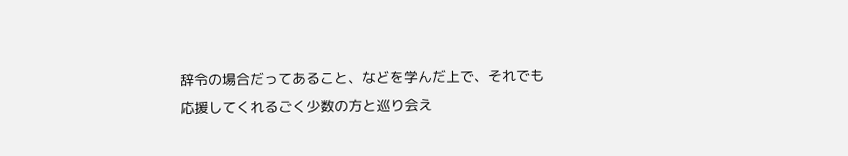辞令の場合だってあること、などを学んだ上で、それでも応援してくれるごく少数の方と巡り会え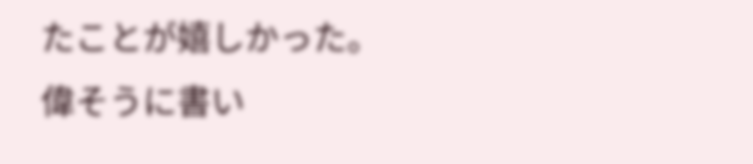たことが嬉しかった。
偉そうに書い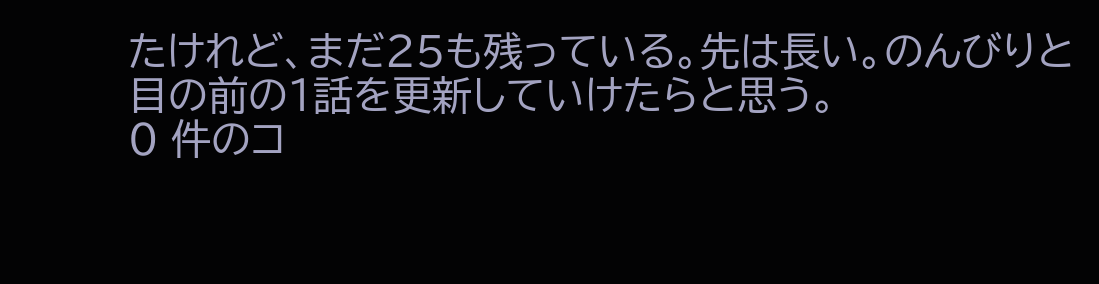たけれど、まだ25も残っている。先は長い。のんびりと目の前の1話を更新していけたらと思う。
0 件のコ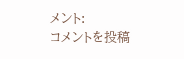メント:
コメントを投稿